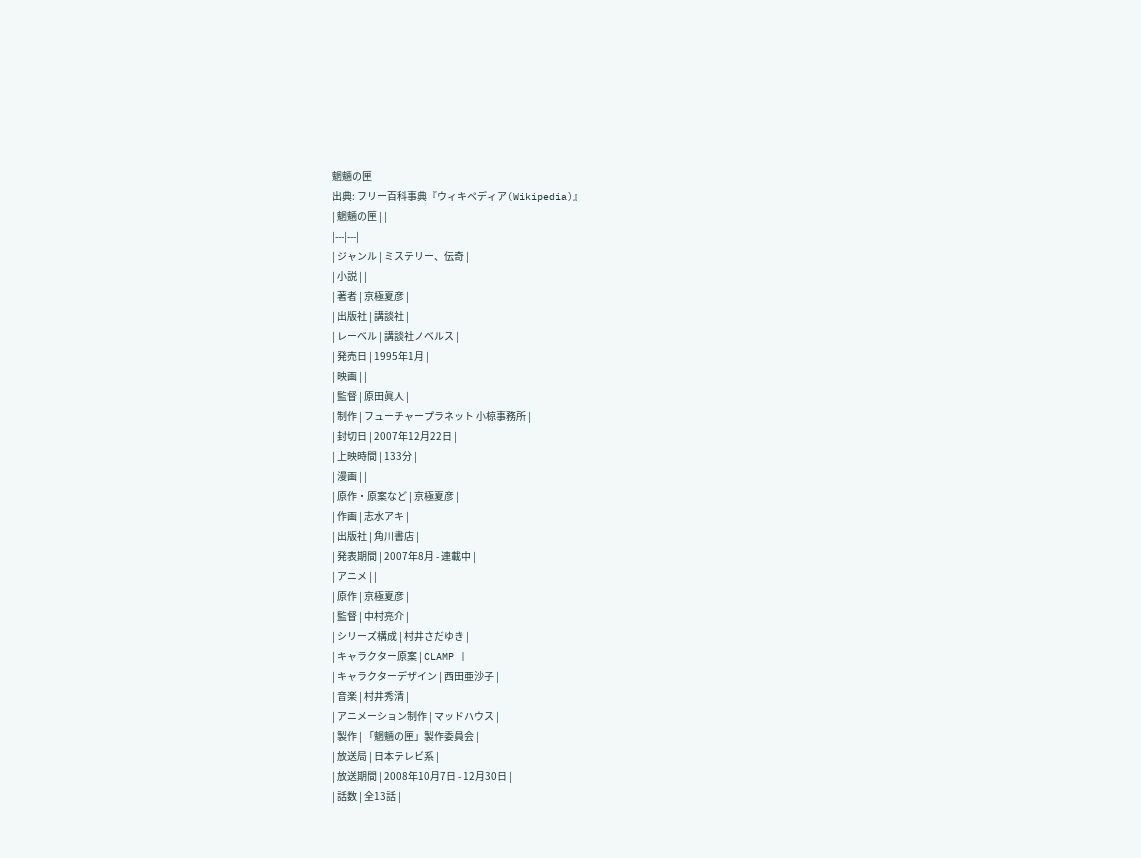魍魎の匣
出典: フリー百科事典『ウィキペディア(Wikipedia)』
| 魍魎の匣 | |
|---|---|
| ジャンル | ミステリー、伝奇 |
| 小説 | |
| 著者 | 京極夏彦 |
| 出版社 | 講談社 |
| レーベル | 講談社ノベルス |
| 発売日 | 1995年1月 |
| 映画 | |
| 監督 | 原田眞人 |
| 制作 | フューチャープラネット 小椋事務所 |
| 封切日 | 2007年12月22日 |
| 上映時間 | 133分 |
| 漫画 | |
| 原作・原案など | 京極夏彦 |
| 作画 | 志水アキ |
| 出版社 | 角川書店 |
| 発表期間 | 2007年8月 - 連載中 |
| アニメ | |
| 原作 | 京極夏彦 |
| 監督 | 中村亮介 |
| シリーズ構成 | 村井さだゆき |
| キャラクター原案 | CLAMP |
| キャラクターデザイン | 西田亜沙子 |
| 音楽 | 村井秀清 |
| アニメーション制作 | マッドハウス |
| 製作 | 「魍魎の匣」製作委員会 |
| 放送局 | 日本テレビ系 |
| 放送期間 | 2008年10月7日 - 12月30日 |
| 話数 | 全13話 |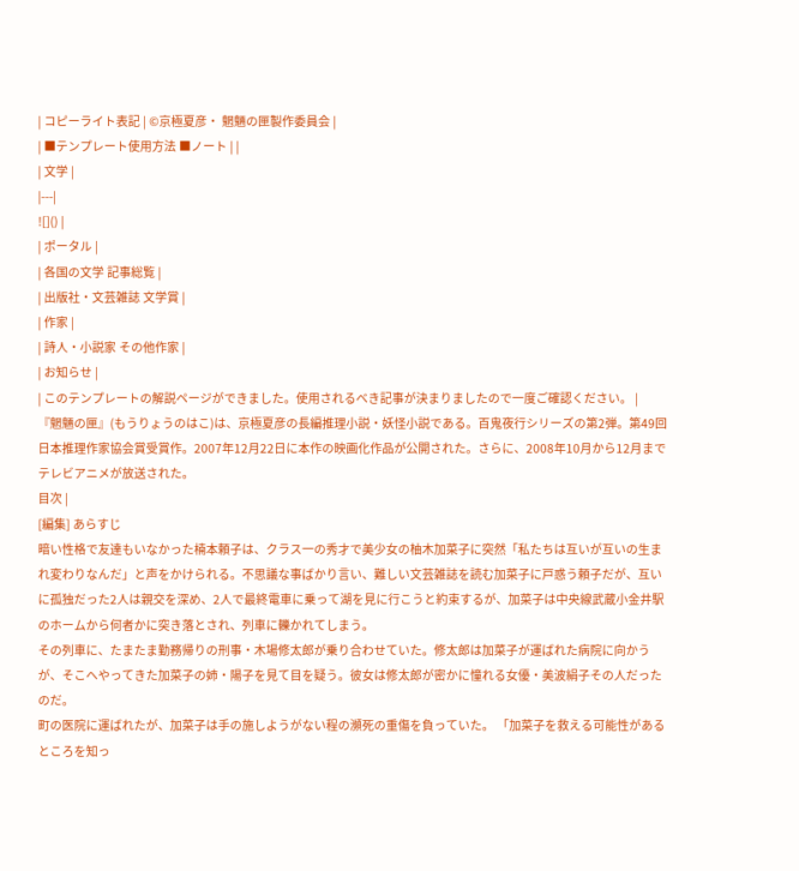| コピーライト表記 | ©京極夏彦・ 魍魎の匣製作委員会 |
| ■テンプレート使用方法 ■ノート | |
| 文学 |
|---|
![]() |
| ポータル |
| 各国の文学 記事総覧 |
| 出版社・文芸雑誌 文学賞 |
| 作家 |
| 詩人・小説家 その他作家 |
| お知らせ |
| このテンプレートの解説ページができました。使用されるべき記事が決まりましたので一度ご確認ください。 |
『魍魎の匣』(もうりょうのはこ)は、京極夏彦の長編推理小説・妖怪小説である。百鬼夜行シリーズの第2弾。第49回日本推理作家協会賞受賞作。2007年12月22日に本作の映画化作品が公開された。さらに、2008年10月から12月までテレビアニメが放送された。
目次 |
[編集] あらすじ
暗い性格で友達もいなかった楠本頼子は、クラス一の秀才で美少女の柚木加菜子に突然「私たちは互いが互いの生まれ変わりなんだ」と声をかけられる。不思議な事ばかり言い、難しい文芸雑誌を読む加菜子に戸惑う頼子だが、互いに孤独だった2人は親交を深め、2人で最終電車に乗って湖を見に行こうと約束するが、加菜子は中央線武蔵小金井駅のホームから何者かに突き落とされ、列車に轢かれてしまう。
その列車に、たまたま勤務帰りの刑事・木場修太郎が乗り合わせていた。修太郎は加菜子が運ばれた病院に向かうが、そこへやってきた加菜子の姉・陽子を見て目を疑う。彼女は修太郎が密かに憧れる女優・美波絹子その人だったのだ。
町の医院に運ばれたが、加菜子は手の施しようがない程の瀕死の重傷を負っていた。 「加菜子を救える可能性があるところを知っ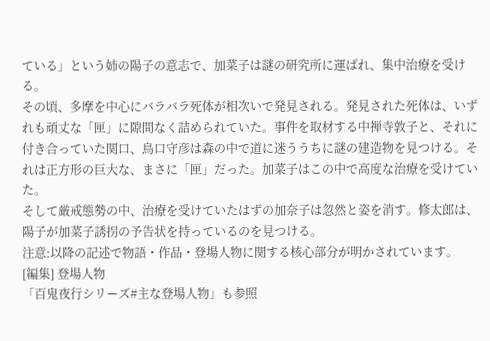ている」という姉の陽子の意志で、加菜子は謎の研究所に運ばれ、集中治療を受ける。
その頃、多摩を中心にバラバラ死体が相次いで発見される。発見された死体は、いずれも頑丈な「匣」に隙間なく詰められていた。事件を取材する中禅寺敦子と、それに付き合っていた関口、鳥口守彦は森の中で道に迷ううちに謎の建造物を見つける。それは正方形の巨大な、まさに「匣」だった。加菜子はこの中で高度な治療を受けていた。
そして厳戒態勢の中、治療を受けていたはずの加奈子は忽然と姿を消す。修太郎は、陽子が加菜子誘拐の予告状を持っているのを見つける。
注意:以降の記述で物語・作品・登場人物に関する核心部分が明かされています。
[編集] 登場人物
「百鬼夜行シリーズ#主な登場人物」も参照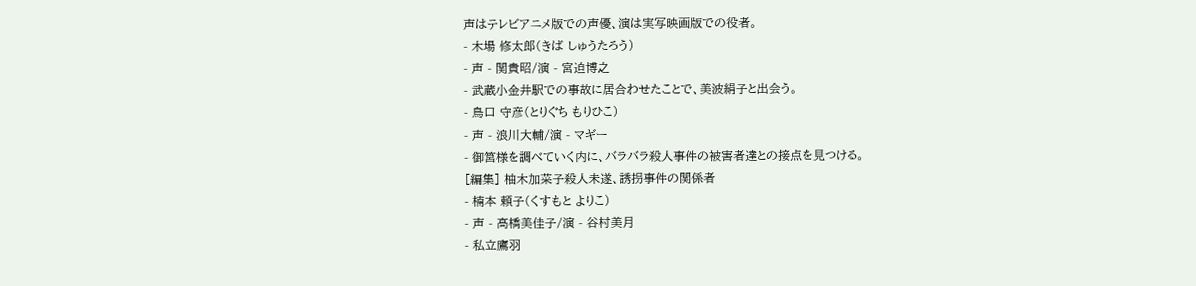声はテレビアニメ版での声優、演は実写映画版での役者。
- 木場 修太郎(きば しゅうたろう)
- 声 - 関貴昭/演 - 宮迫博之
- 武蔵小金井駅での事故に居合わせたことで、美波絹子と出会う。
- 鳥口 守彦(とりぐち もりひこ)
- 声 - 浪川大輔/演 - マギー
- 御筥様を調べていく内に、バラバラ殺人事件の被害者達との接点を見つける。
[編集] 柚木加菜子殺人未遂、誘拐事件の関係者
- 楠本 頼子(くすもと よりこ)
- 声 - 高橋美佳子/演 - 谷村美月
- 私立鷹羽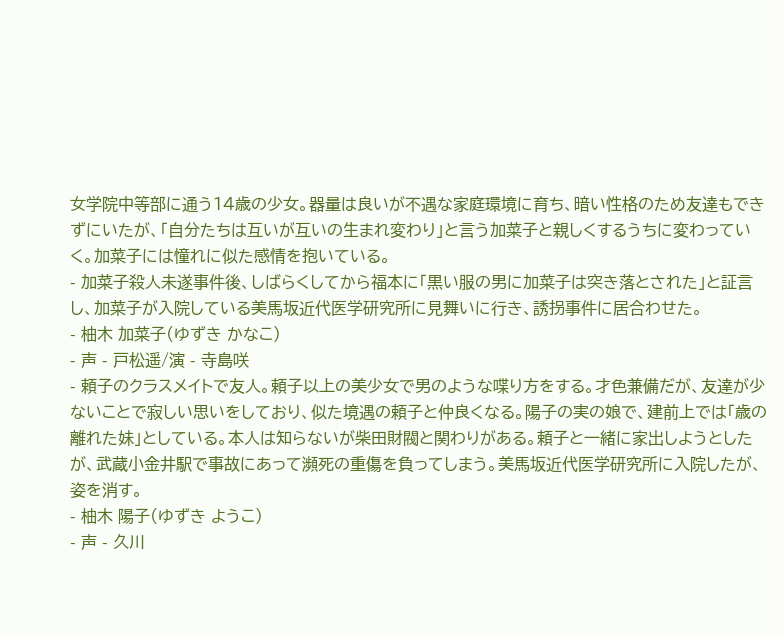女学院中等部に通う14歳の少女。器量は良いが不遇な家庭環境に育ち、暗い性格のため友達もできずにいたが、「自分たちは互いが互いの生まれ変わり」と言う加菜子と親しくするうちに変わっていく。加菜子には憧れに似た感情を抱いている。
- 加菜子殺人未遂事件後、しばらくしてから福本に「黒い服の男に加菜子は突き落とされた」と証言し、加菜子が入院している美馬坂近代医学研究所に見舞いに行き、誘拐事件に居合わせた。
- 柚木 加菜子(ゆずき かなこ)
- 声 - 戸松遥/演 - 寺島咲
- 頼子のクラスメイトで友人。頼子以上の美少女で男のような喋り方をする。才色兼備だが、友達が少ないことで寂しい思いをしており、似た境遇の頼子と仲良くなる。陽子の実の娘で、建前上では「歳の離れた妹」としている。本人は知らないが柴田財閥と関わりがある。頼子と一緒に家出しようとしたが、武蔵小金井駅で事故にあって瀕死の重傷を負ってしまう。美馬坂近代医学研究所に入院したが、姿を消す。
- 柚木 陽子(ゆずき ようこ)
- 声 - 久川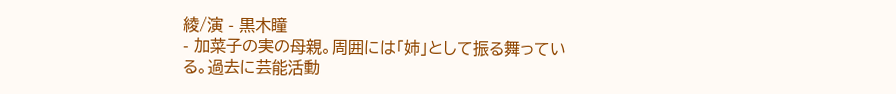綾/演 - 黒木瞳
- 加菜子の実の母親。周囲には「姉」として振る舞っている。過去に芸能活動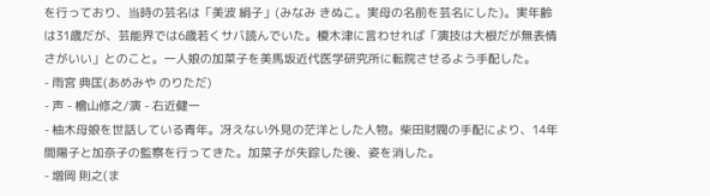を行っており、当時の芸名は「美波 絹子」(みなみ きぬこ。実母の名前を芸名にした)。実年齢は31歳だが、芸能界では6歳若くサバ読んでいた。榎木津に言わせれば「演技は大根だが無表情さがいい」とのこと。一人娘の加菜子を美馬坂近代医学研究所に転院させるよう手配した。
- 雨宮 典匡(あめみや のりただ)
- 声 - 檜山修之/演 - 右近健一
- 柚木母娘を世話している青年。冴えない外見の茫洋とした人物。柴田財閥の手配により、14年間陽子と加奈子の監察を行ってきた。加菜子が失踪した後、姿を消した。
- 増岡 則之(ま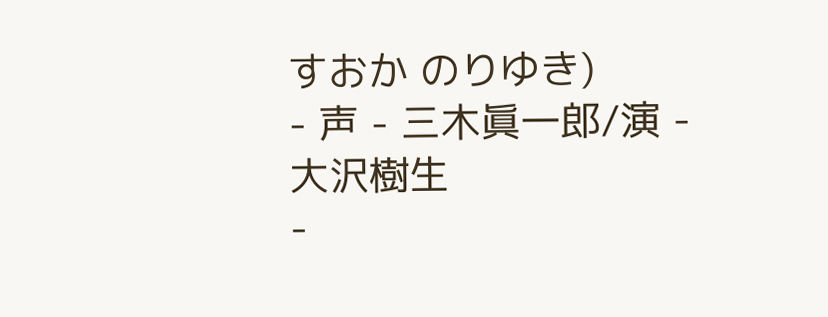すおか のりゆき)
- 声 - 三木眞一郎/演 - 大沢樹生
-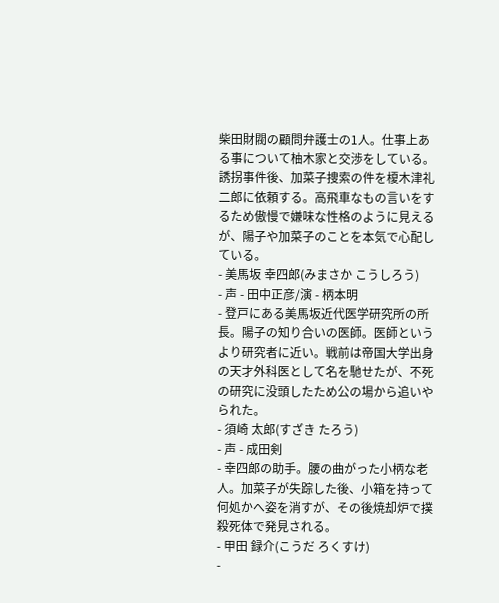柴田財閥の顧問弁護士の1人。仕事上ある事について柚木家と交渉をしている。誘拐事件後、加菜子捜索の件を榎木津礼二郎に依頼する。高飛車なもの言いをするため傲慢で嫌味な性格のように見えるが、陽子や加菜子のことを本気で心配している。
- 美馬坂 幸四郎(みまさか こうしろう)
- 声 - 田中正彦/演 - 柄本明
- 登戸にある美馬坂近代医学研究所の所長。陽子の知り合いの医師。医師というより研究者に近い。戦前は帝国大学出身の天才外科医として名を馳せたが、不死の研究に没頭したため公の場から追いやられた。
- 須崎 太郎(すざき たろう)
- 声 - 成田剣
- 幸四郎の助手。腰の曲がった小柄な老人。加菜子が失踪した後、小箱を持って何処かへ姿を消すが、その後焼却炉で撲殺死体で発見される。
- 甲田 録介(こうだ ろくすけ)
-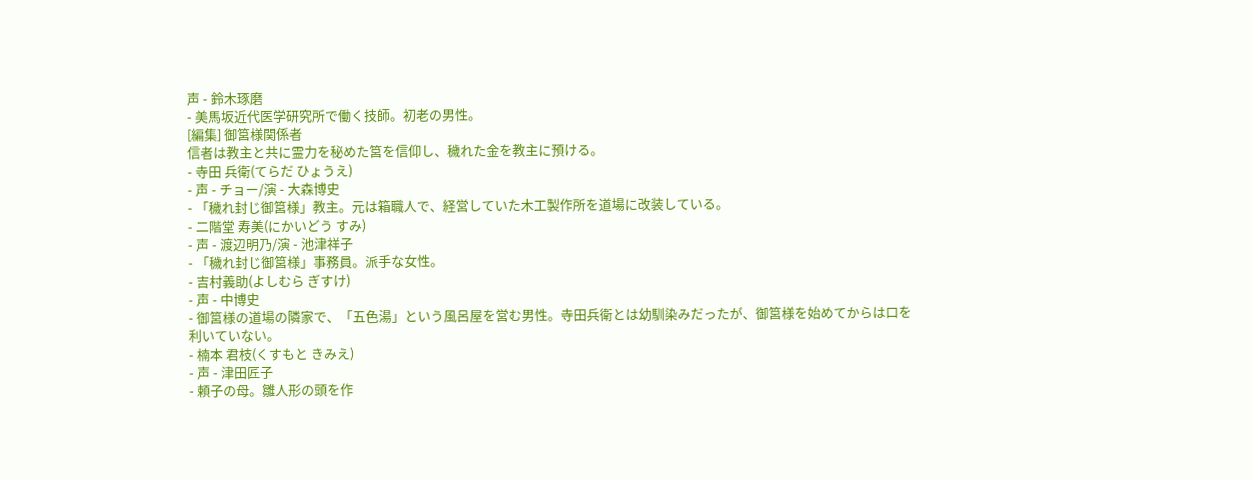声 - 鈴木琢磨
- 美馬坂近代医学研究所で働く技師。初老の男性。
[編集] 御筥様関係者
信者は教主と共に霊力を秘めた筥を信仰し、穢れた金を教主に預ける。
- 寺田 兵衛(てらだ ひょうえ)
- 声 - チョー/演 - 大森博史
- 「穢れ封じ御筥様」教主。元は箱職人で、経営していた木工製作所を道場に改装している。
- 二階堂 寿美(にかいどう すみ)
- 声 - 渡辺明乃/演 - 池津祥子
- 「穢れ封じ御筥様」事務員。派手な女性。
- 吉村義助(よしむら ぎすけ)
- 声 - 中博史
- 御筥様の道場の隣家で、「五色湯」という風呂屋を営む男性。寺田兵衛とは幼馴染みだったが、御筥様を始めてからは口を利いていない。
- 楠本 君枝(くすもと きみえ)
- 声 - 津田匠子
- 頼子の母。雛人形の頭を作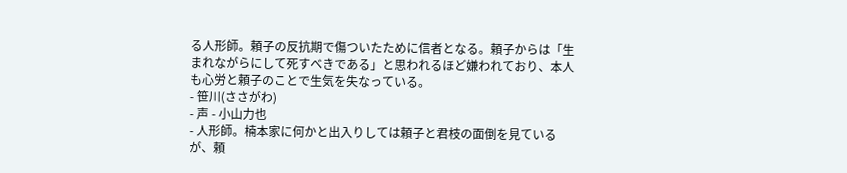る人形師。頼子の反抗期で傷ついたために信者となる。頼子からは「生まれながらにして死すべきである」と思われるほど嫌われており、本人も心労と頼子のことで生気を失なっている。
- 笹川(ささがわ)
- 声 - 小山力也
- 人形師。楠本家に何かと出入りしては頼子と君枝の面倒を見ているが、頼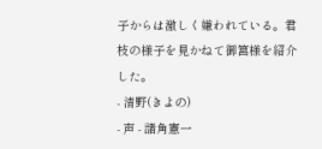子からは激しく嫌われている。君枝の様子を見かねて御筥様を紹介した。
- 清野(きよの)
- 声 - 諸角憲一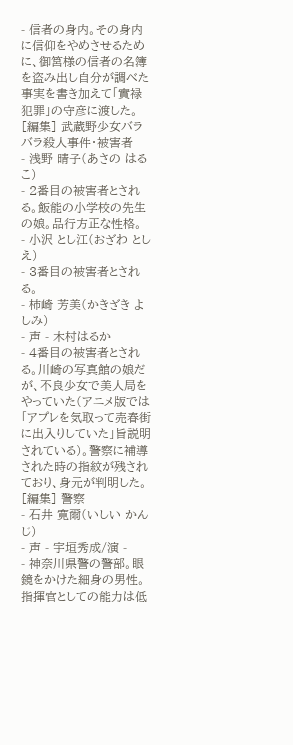- 信者の身内。その身内に信仰をやめさせるために、御筥様の信者の名簿を盗み出し自分が調べた事実を書き加えて「實禄犯罪」の守彦に渡した。
[編集] 武蔵野少女バラバラ殺人事件・被害者
- 浅野 晴子(あさの はるこ)
- 2番目の被害者とされる。飯能の小学校の先生の娘。品行方正な性格。
- 小沢 とし江(おざわ としえ)
- 3番目の被害者とされる。
- 柿崎 芳美(かきざき よしみ)
- 声 - 木村はるか
- 4番目の被害者とされる。川崎の写真館の娘だが、不良少女で美人局をやっていた(アニメ版では「アプレを気取って売春街に出入りしていた」旨説明されている)。警察に補導された時の指紋が残されており、身元が判明した。
[編集] 警察
- 石井 寛爾(いしい かんじ)
- 声 - 宇垣秀成/演 -
- 神奈川県警の警部。眼鏡をかけた細身の男性。指揮官としての能力は低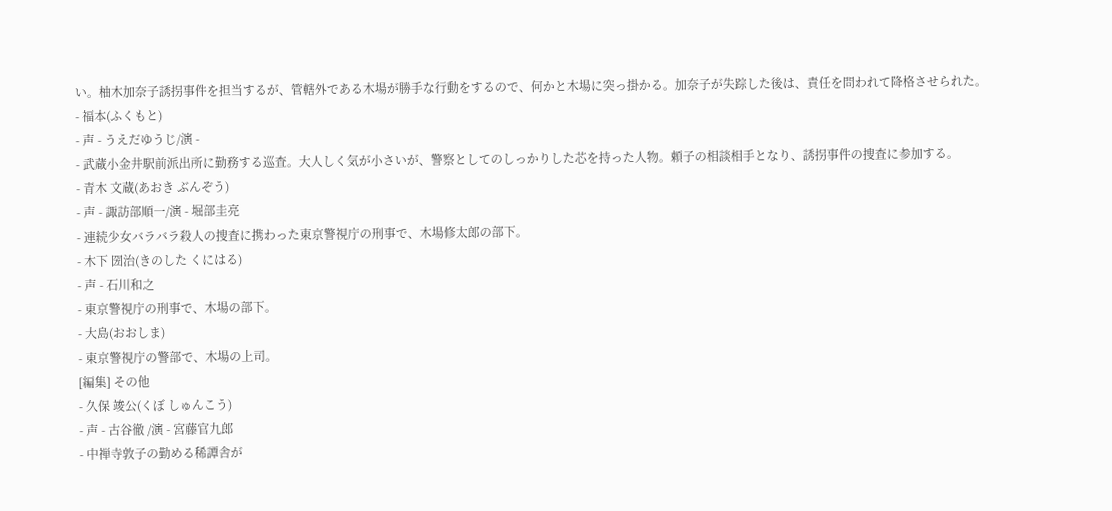い。柚木加奈子誘拐事件を担当するが、管轄外である木場が勝手な行動をするので、何かと木場に突っ掛かる。加奈子が失踪した後は、責任を問われて降格させられた。
- 福本(ふくもと)
- 声 - うえだゆうじ/演 -
- 武蔵小金井駅前派出所に勤務する巡査。大人しく気が小さいが、警察としてのしっかりした芯を持った人物。頼子の相談相手となり、誘拐事件の捜査に参加する。
- 青木 文蔵(あおき ぶんぞう)
- 声 - 諏訪部順一/演 - 堀部圭亮
- 連続少女バラバラ殺人の捜査に携わった東京警視庁の刑事で、木場修太郎の部下。
- 木下 圀治(きのした くにはる)
- 声 - 石川和之
- 東京警視庁の刑事で、木場の部下。
- 大島(おおしま)
- 東京警視庁の警部で、木場の上司。
[編集] その他
- 久保 竣公(くぼ しゅんこう)
- 声 - 古谷徹 /演 - 宮藤官九郎
- 中禅寺敦子の勤める稀譚舎が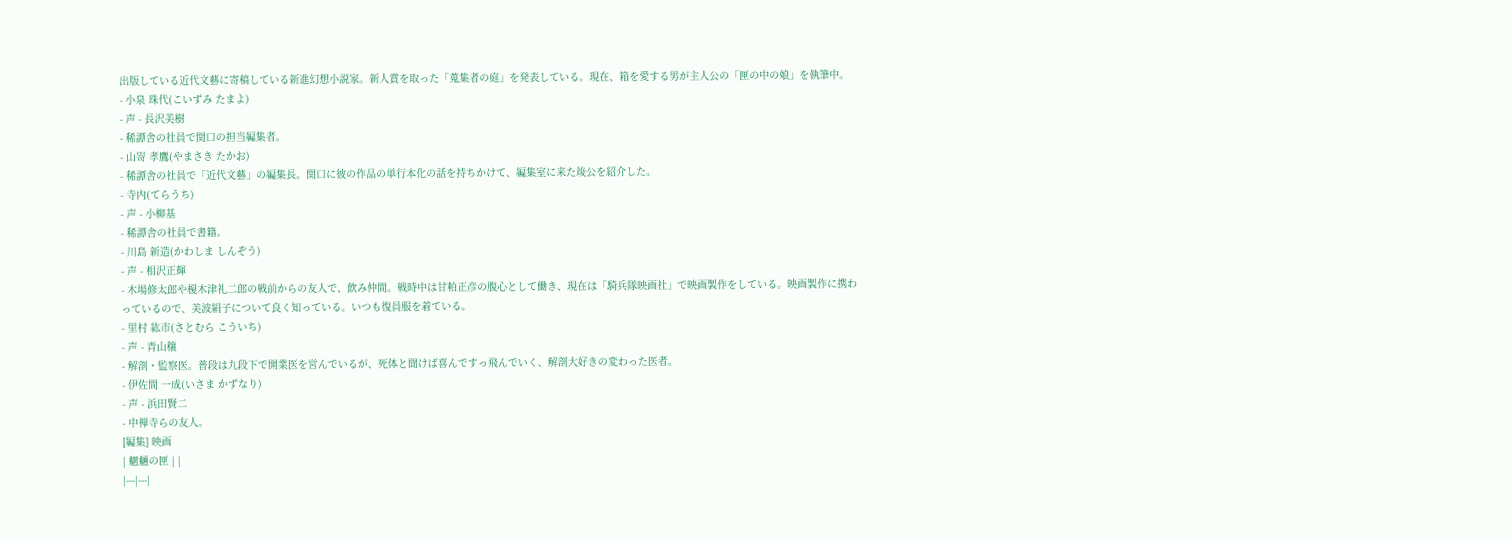出版している近代文藝に寄稿している新進幻想小説家。新人賞を取った「蒐集者の庭」を発表している。現在、箱を愛する男が主人公の「匣の中の娘」を執筆中。
- 小泉 珠代(こいずみ たまよ)
- 声 - 長沢美樹
- 稀譚舎の社員で関口の担当編集者。
- 山嵜 孝鷹(やまさき たかお)
- 稀譚舎の社員で「近代文藝」の編集長。関口に彼の作品の単行本化の話を持ちかけて、編集室に来た竣公を紹介した。
- 寺内(てらうち)
- 声 - 小柳基
- 稀譚舎の社員で書籍。
- 川島 新造(かわしま しんぞう)
- 声 - 相沢正輝
- 木場修太郎や榎木津礼二郎の戦前からの友人で、飲み仲間。戦時中は甘粕正彦の腹心として働き、現在は「騎兵隊映画社」で映画製作をしている。映画製作に携わっているので、美波絹子について良く知っている。いつも復員服を着ている。
- 里村 紘市(さとむら こういち)
- 声 - 青山穣
- 解剖・監察医。普段は九段下で開業医を営んでいるが、死体と聞けば喜んですっ飛んでいく、解剖大好きの変わった医者。
- 伊佐間 一成(いさま かずなり)
- 声 - 浜田賢二
- 中禅寺らの友人。
[編集] 映画
| 魍魎の匣 | |
|---|---|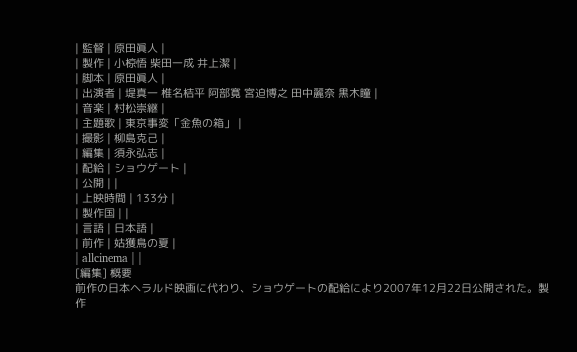| 監督 | 原田眞人 |
| 製作 | 小椋悟 柴田一成 井上潔 |
| 脚本 | 原田眞人 |
| 出演者 | 堤真一 椎名桔平 阿部寛 宮迫博之 田中麗奈 黒木瞳 |
| 音楽 | 村松崇継 |
| 主題歌 | 東京事変「金魚の箱」 |
| 撮影 | 柳島克己 |
| 編集 | 須永弘志 |
| 配給 | ショウゲート |
| 公開 | |
| 上映時間 | 133分 |
| 製作国 | |
| 言語 | 日本語 |
| 前作 | 姑獲鳥の夏 |
| allcinema | |
[編集] 概要
前作の日本ヘラルド映画に代わり、ショウゲートの配給により2007年12月22日公開された。製作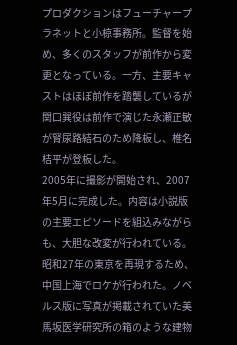プロダクションはフューチャープラネットと小椋事務所。監督を始め、多くのスタッフが前作から変更となっている。一方、主要キャストはほぼ前作を踏襲しているが関口巽役は前作で演じた永瀬正敏が腎尿路結石のため降板し、椎名桔平が登板した。
2005年に撮影が開始され、2007年5月に完成した。内容は小説版の主要エピソードを組込みながらも、大胆な改変が行われている。昭和27年の東京を再現するため、中国上海でロケが行われた。ノベルス版に写真が掲載されていた美馬坂医学研究所の箱のような建物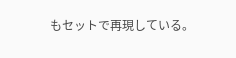もセットで再現している。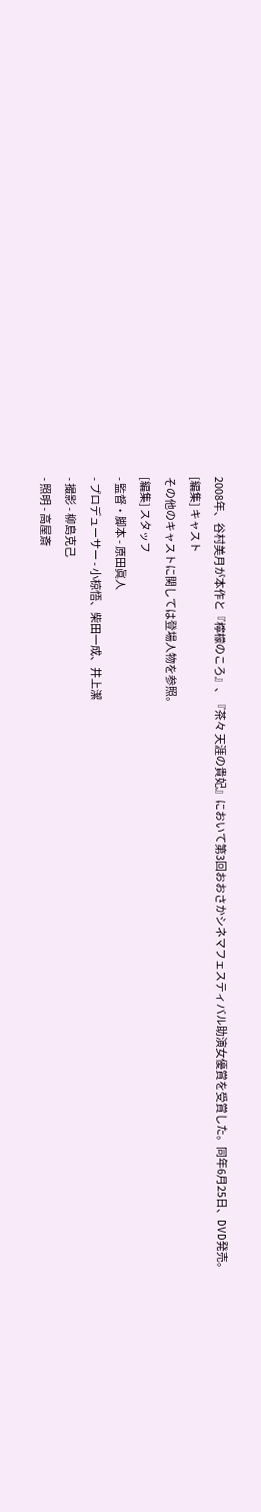2008年、谷村美月が本作と『檸檬のころ』、『茶々 天涯の貴妃』において第3回おおさかシネマフェスティバル助演女優賞を受賞した。同年6月25日、DVD発売。
[編集] キャスト
その他のキャストに関しては登場人物を参照。
[編集] スタッフ
- 監督・脚本 - 原田眞人
- プロデューサー - 小椋悟、柴田一成、井上潔
- 撮影 - 柳島克己
- 照明 - 高屋斎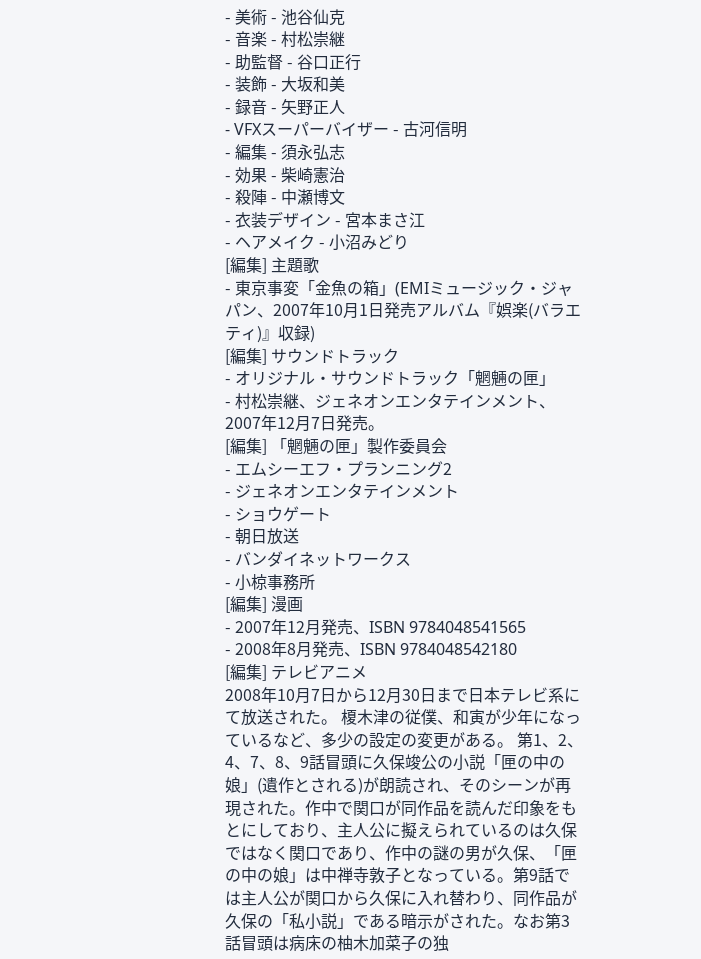- 美術 - 池谷仙克
- 音楽 - 村松崇継
- 助監督 - 谷口正行
- 装飾 - 大坂和美
- 録音 - 矢野正人
- VFXスーパーバイザー - 古河信明
- 編集 - 須永弘志
- 効果 - 柴崎憲治
- 殺陣 - 中瀬博文
- 衣装デザイン - 宮本まさ江
- ヘアメイク - 小沼みどり
[編集] 主題歌
- 東京事変「金魚の箱」(EMIミュージック・ジャパン、2007年10月1日発売アルバム『娯楽(バラエティ)』収録)
[編集] サウンドトラック
- オリジナル・サウンドトラック「魍魎の匣」
- 村松崇継、ジェネオンエンタテインメント、2007年12月7日発売。
[編集] 「魍魎の匣」製作委員会
- エムシーエフ・プランニング2
- ジェネオンエンタテインメント
- ショウゲート
- 朝日放送
- バンダイネットワークス
- 小椋事務所
[編集] 漫画
- 2007年12月発売、ISBN 9784048541565
- 2008年8月発売、ISBN 9784048542180
[編集] テレビアニメ
2008年10月7日から12月30日まで日本テレビ系にて放送された。 榎木津の従僕、和寅が少年になっているなど、多少の設定の変更がある。 第1、2、4、7、8、9話冒頭に久保竣公の小説「匣の中の娘」(遺作とされる)が朗読され、そのシーンが再現された。作中で関口が同作品を読んだ印象をもとにしており、主人公に擬えられているのは久保ではなく関口であり、作中の謎の男が久保、「匣の中の娘」は中禅寺敦子となっている。第9話では主人公が関口から久保に入れ替わり、同作品が久保の「私小説」である暗示がされた。なお第3話冒頭は病床の柚木加菜子の独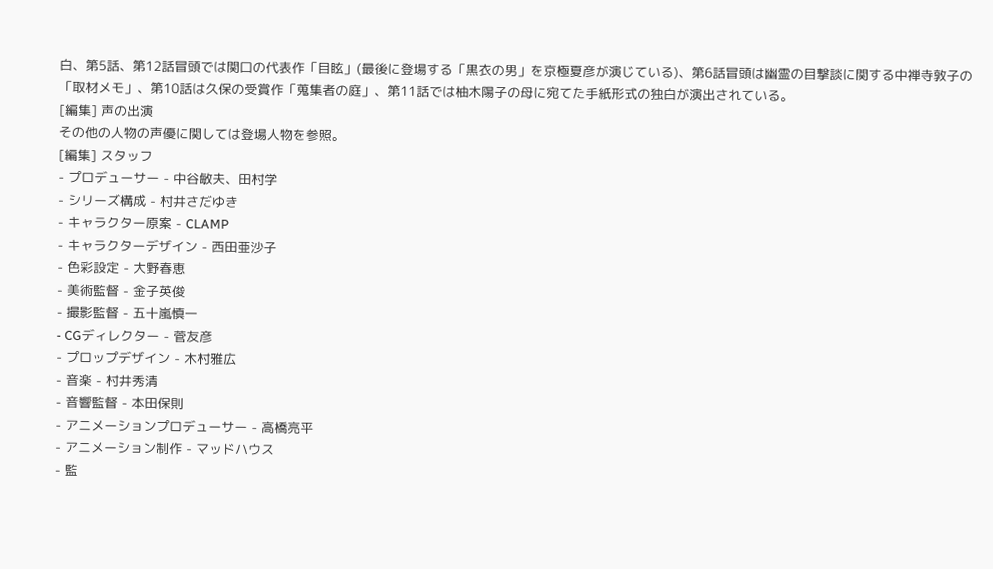白、第5話、第12話冒頭では関口の代表作「目眩」(最後に登場する「黒衣の男」を京極夏彦が演じている)、第6話冒頭は幽霊の目撃談に関する中禅寺敦子の「取材メモ」、第10話は久保の受賞作「蒐集者の庭」、第11話では柚木陽子の母に宛てた手紙形式の独白が演出されている。
[編集] 声の出演
その他の人物の声優に関しては登場人物を参照。
[編集] スタッフ
- プロデューサー - 中谷敏夫、田村学
- シリーズ構成 - 村井さだゆき
- キャラクター原案 - CLAMP
- キャラクターデザイン - 西田亜沙子
- 色彩設定 - 大野春恵
- 美術監督 - 金子英俊
- 撮影監督 - 五十嵐慎一
- CGディレクター - 菅友彦
- プロップデザイン - 木村雅広
- 音楽 - 村井秀清
- 音響監督 - 本田保則
- アニメーションプロデューサー - 高橋亮平
- アニメーション制作 - マッドハウス
- 監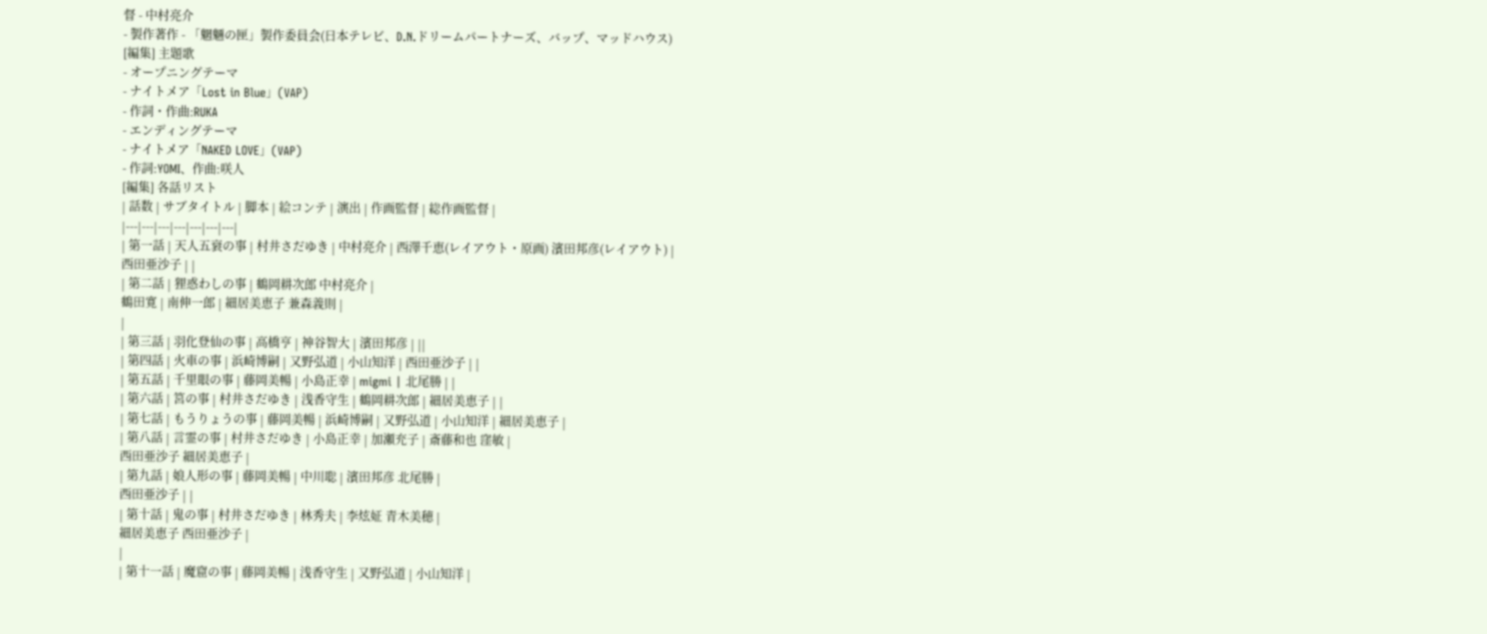督 - 中村亮介
- 製作著作 - 「魍魎の匣」製作委員会(日本テレビ、D.N.ドリームパートナーズ、バップ、マッドハウス)
[編集] 主題歌
- オープニングテーマ
- ナイトメア「Lost in Blue」(VAP)
- 作詞・作曲:RUKA
- エンディングテーマ
- ナイトメア「NAKED LOVE」(VAP)
- 作詞:YOMI、作曲:咲人
[編集] 各話リスト
| 話数 | サブタイトル | 脚本 | 絵コンテ | 演出 | 作画監督 | 総作画監督 |
|---|---|---|---|---|---|---|
| 第一話 | 天人五衰の事 | 村井さだゆき | 中村亮介 | 西澤千恵(レイアウト・原画) 濱田邦彦(レイアウト) |
西田亜沙子 | |
| 第二話 | 狸惑わしの事 | 鶴岡耕次郎 中村亮介 |
鶴田寛 | 南伸一郎 | 細居美恵子 兼森義則 |
|
| 第三話 | 羽化登仙の事 | 高橋亨 | 神谷智大 | 濱田邦彦 | ||
| 第四話 | 火車の事 | 浜崎博嗣 | 又野弘道 | 小山知洋 | 西田亜沙子 | |
| 第五話 | 千里眼の事 | 藤岡美暢 | 小島正幸 | migmi | 北尾勝 | |
| 第六話 | 筥の事 | 村井さだゆき | 浅香守生 | 鶴岡耕次郎 | 細居美恵子 | |
| 第七話 | もうりょうの事 | 藤岡美暢 | 浜崎博嗣 | 又野弘道 | 小山知洋 | 細居美恵子 |
| 第八話 | 言霊の事 | 村井さだゆき | 小島正幸 | 加瀬充子 | 斎藤和也 窪敏 |
西田亜沙子 細居美恵子 |
| 第九話 | 娘人形の事 | 藤岡美暢 | 中川聡 | 濱田邦彦 北尾勝 |
西田亜沙子 | |
| 第十話 | 鬼の事 | 村井さだゆき | 林秀夫 | 李炫姃 青木美穂 |
細居美恵子 西田亜沙子 |
|
| 第十一話 | 魔窟の事 | 藤岡美暢 | 浅香守生 | 又野弘道 | 小山知洋 |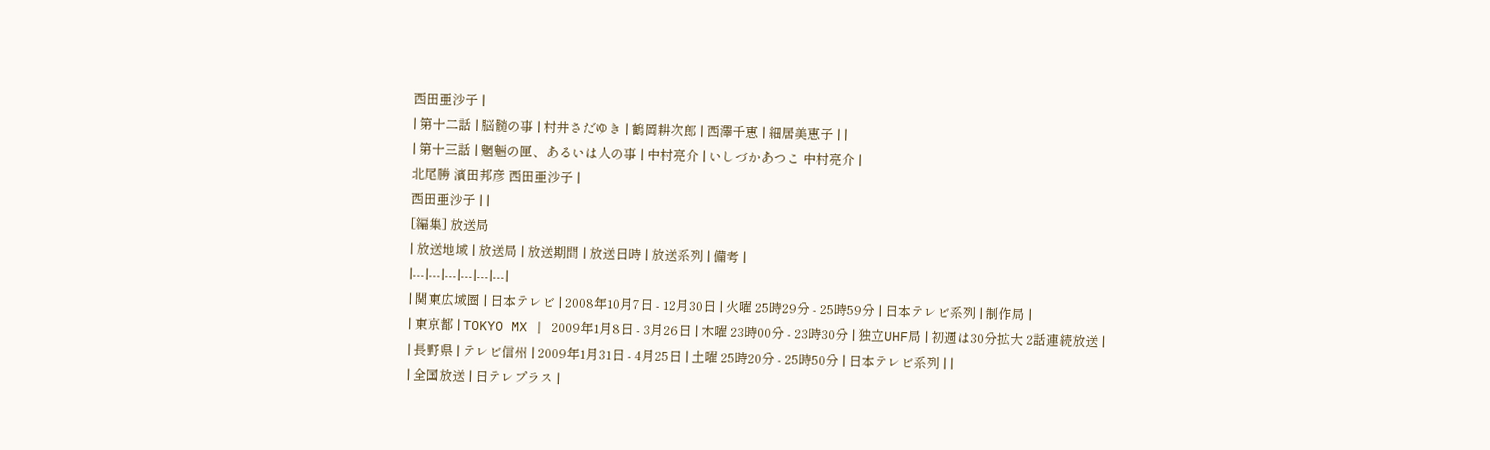西田亜沙子 |
| 第十二話 | 脳髄の事 | 村井さだゆき | 鶴岡耕次郎 | 西澤千恵 | 細居美恵子 | |
| 第十三話 | 魍魎の匣、あるいは人の事 | 中村亮介 | いしづかあつこ 中村亮介 |
北尾勝 濱田邦彦 西田亜沙子 |
西田亜沙子 | |
[編集] 放送局
| 放送地域 | 放送局 | 放送期間 | 放送日時 | 放送系列 | 備考 |
|---|---|---|---|---|---|
| 関東広域圏 | 日本テレビ | 2008年10月7日 - 12月30日 | 火曜 25時29分 - 25時59分 | 日本テレビ系列 | 制作局 |
| 東京都 | TOKYO MX | 2009年1月8日 - 3月26日 | 木曜 23時00分 - 23時30分 | 独立UHF局 | 初週は30分拡大 2話連続放送 |
| 長野県 | テレビ信州 | 2009年1月31日 - 4月25日 | 土曜 25時20分 - 25時50分 | 日本テレビ系列 | |
| 全国放送 | 日テレプラス |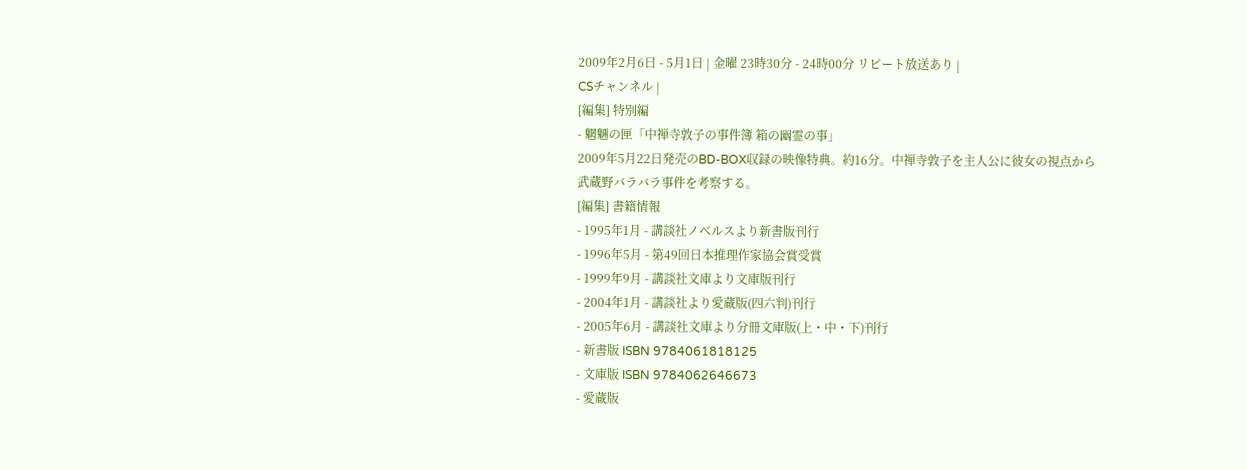2009年2月6日 - 5月1日 | 金曜 23時30分 - 24時00分 リピート放送あり |
CSチャンネル |
[編集] 特別編
- 魍魎の匣「中禅寺敦子の事件簿 箱の幽霊の事」
2009年5月22日発売のBD-BOX収録の映像特典。約16分。中禅寺敦子を主人公に彼女の視点から武蔵野バラバラ事件を考察する。
[編集] 書籍情報
- 1995年1月 - 講談社ノベルスより新書版刊行
- 1996年5月 - 第49回日本推理作家協会賞受賞
- 1999年9月 - 講談社文庫より文庫版刊行
- 2004年1月 - 講談社より愛蔵版(四六判)刊行
- 2005年6月 - 講談社文庫より分冊文庫版(上・中・下)刊行
- 新書版 ISBN 9784061818125
- 文庫版 ISBN 9784062646673
- 愛蔵版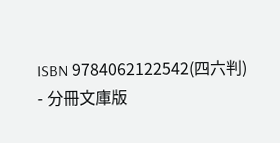ISBN 9784062122542(四六判)
- 分冊文庫版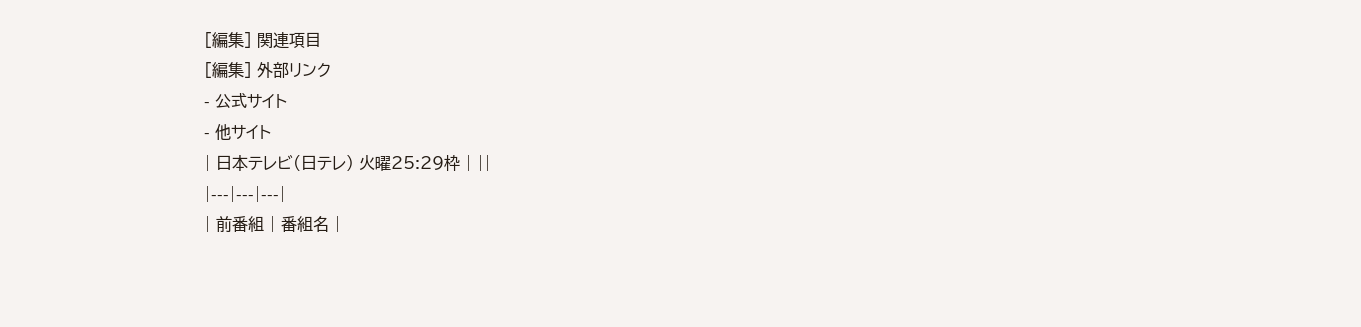[編集] 関連項目
[編集] 外部リンク
- 公式サイト
- 他サイト
| 日本テレビ(日テレ) 火曜25:29枠 | ||
|---|---|---|
| 前番組 | 番組名 |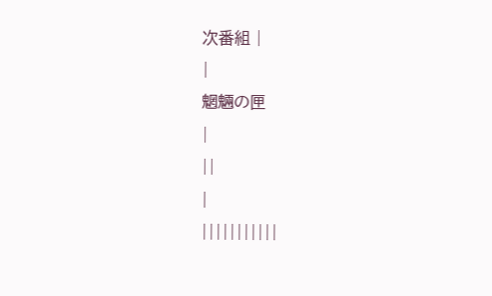次番組 |
|
魍魎の匣
|
||
|
|||||||||||